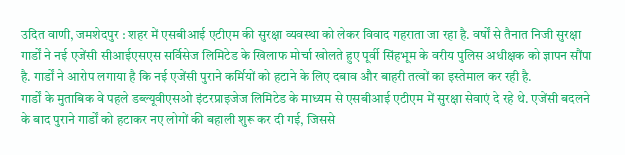उदित वाणी, जमशेदपुर : शहर में एसबीआई एटीएम की सुरक्षा व्यवस्था को लेकर विवाद गहराता जा रहा है. वर्षों से तैनात निजी सुरक्षा गार्डों ने नई एजेंसी सीआईएसएस सर्विसेज लिमिटेड के खिलाफ मोर्चा खोलते हुए पूर्वी सिंहभूम के वरीय पुलिस अधीक्षक को ज्ञापन सौंपा है. गार्डों ने आरोप लगाया है कि नई एजेंसी पुराने कर्मियों को हटाने के लिए दबाव और बाहरी तत्वों का इस्तेमाल कर रही है.
गार्डों के मुताबिक वे पहले डब्ल्यूवीएसओ इंटरप्राइजेज लिमिटेड के माध्यम से एसबीआई एटीएम में सुरक्षा सेवाएं दे रहे थे. एजेंसी बदलने के बाद पुराने गार्डों को हटाकर नए लोगों की बहाली शुरू कर दी गई, जिससे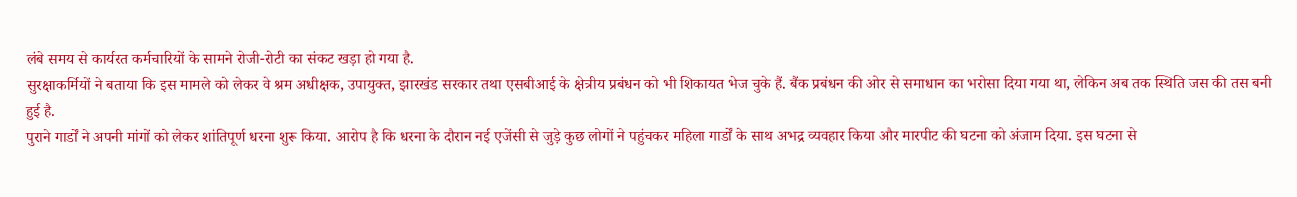लंबे समय से कार्यरत कर्मचारियों के सामने रोजी-रोटी का संकट खड़ा हो गया है.
सुरक्षाकर्मियों ने बताया कि इस मामले को लेकर वे श्रम अधीक्षक, उपायुक्त, झारखंड सरकार तथा एसबीआई के क्षेत्रीय प्रबंधन को भी शिकायत भेज चुके हैं. बैंक प्रबंधन की ओर से समाधान का भरोसा दिया गया था, लेकिन अब तक स्थिति जस की तस बनी हुई है.
पुराने गार्डों ने अपनी मांगों को लेकर शांतिपूर्ण धरना शुरू किया. आरोप है कि धरना के दौरान नई एजेंसी से जुड़े कुछ लोगों ने पहुंचकर महिला गार्डों के साथ अभद्र व्यवहार किया और मारपीट की घटना को अंजाम दिया. इस घटना से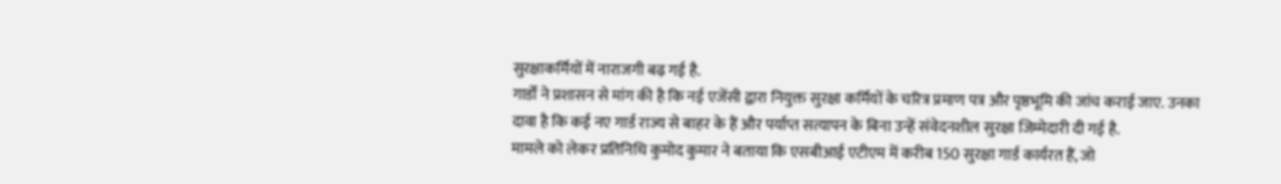सुरक्षाकर्मियों में नाराजगी बढ़ गई है.
गार्डों ने प्रशासन से मांग की है कि नई एजेंसी द्वारा नियुक्त सुरक्षा कर्मियों के चरित्र प्रमाण पत्र और पृष्ठभूमि की जांच कराई जाए. उनका दावा है कि कई नए गार्ड राज्य से बाहर के हैं और पर्याप्त सत्यापन के बिना उन्हें संवेदनशील सुरक्षा जिम्मेदारी दी गई है.
मामले को लेकर प्रतिनिधि कुमोद कुमार ने बताया कि एसबीआई एटीएम में करीब 150 सुरक्षा गार्ड कार्यरत हैं, जो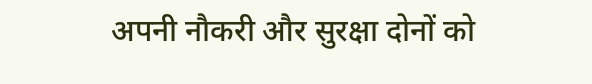अपनी नौकरी और सुरक्षा दोनों को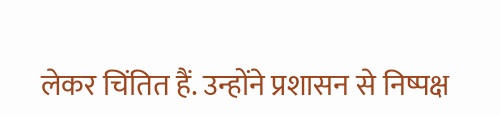लेकर चिंतित हैं. उन्होंने प्रशासन से निष्पक्ष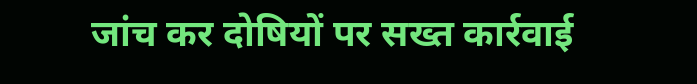जांच कर दोषियों पर सख्त कार्रवाई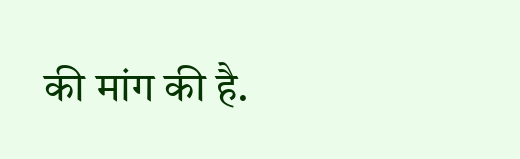की मांग की है.